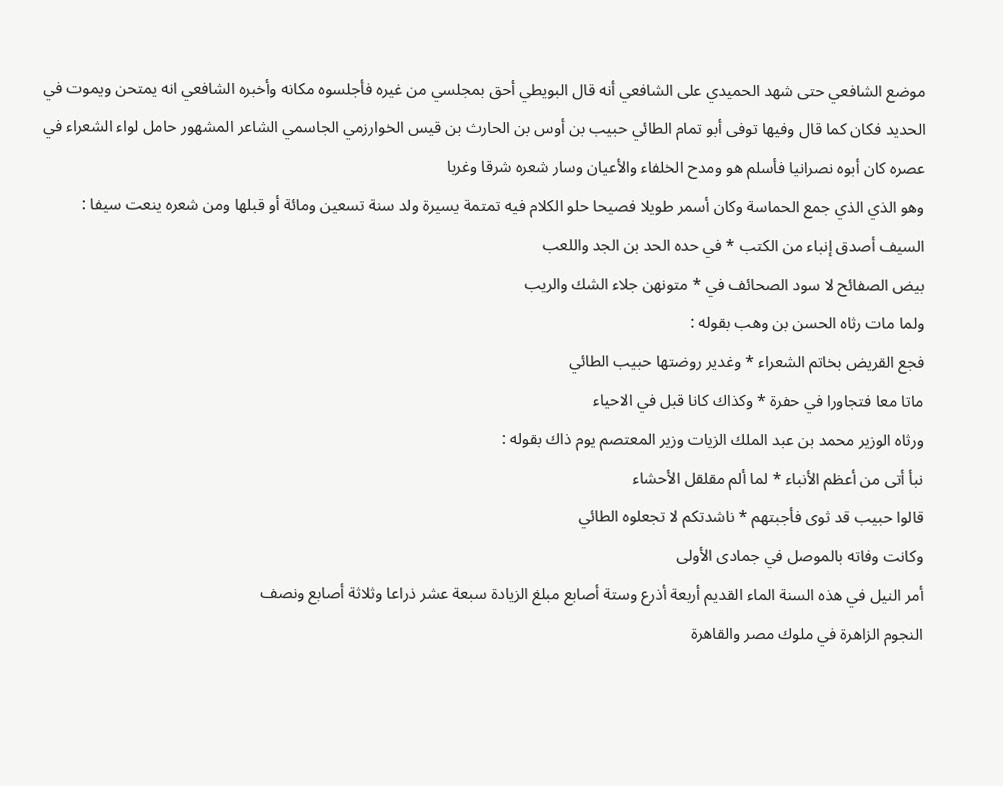موضع الشافعي حتى شهد الحميدي على الشافعي أنه قال البويطي أحق بمجلسي من غيره فأجلسوه مكانه وأخبره الشافعي انه يمتحن ويموت في الحديد فكان كما قال وفيها توفى أبو تمام الطائي حبيب بن أوس بن الحارث بن قيس الخوارزمي الجاسمي الشاعر المشهور حامل لواء الشعراء في عصره كان أبوه نصرانيا فأسلم هو ومدح الخلفاء والأعيان وسار شعره شرقا وغربا
وهو الذي الذي جمع الحماسة وكان أسمر طويلا فصيحا حلو الكلام فيه تمتمة يسيرة ولد سنة تسعين ومائة أو قبلها ومن شعره ينعت سيفا :
السيف أصدق إنباء من الكتب * في حده الحد بن الجد واللعب
بيض الصفائح لا سود الصحائف في * متونهن جلاء الشك والريب
ولما مات رثاه الحسن بن وهب بقوله :
فجع القريض بخاتم الشعراء * وغدير روضتها حبيب الطائي
ماتا معا فتجاورا في حفرة * وكذاك كانا قبل في الاحياء
ورثاه الوزير محمد بن عبد الملك الزيات وزير المعتصم يوم ذاك بقوله :
نبأ أتى من أعظم الأنباء * لما ألم مقلقل الأحشاء
قالوا حبيب قد ثوى فأجبتهم * ناشدتكم لا تجعلوه الطائي
وكانت وفاته بالموصل في جمادى الأولى
أمر النيل في هذه السنة الماء القديم أربعة أذرع وستة أصابع مبلغ الزيادة سبعة عشر ذراعا وثلاثة أصابع ونصف
النجوم الزاهرة في ملوك مصر والقاهرة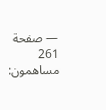— صفحة 261
مساهمون: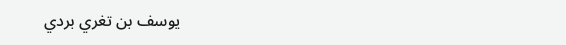يوسف بن تغري بردي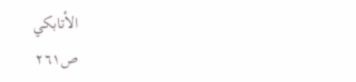الأتابكي
ص٢٦١